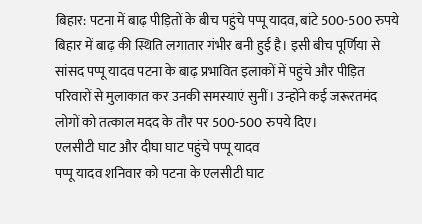बिहार: पटना में बाढ़ पीड़ितों के बीच पहुंचे पप्पू यादव, बांटे 500-500 रुपये
बिहार में बाढ़ की स्थिति लगातार गंभीर बनी हुई है। इसी बीच पूर्णिया से सांसद पप्पू यादव पटना के बाढ़ प्रभावित इलाकों में पहुंचे और पीड़ित परिवारों से मुलाकात कर उनकी समस्याएं सुनीं। उन्होंने कई जरूरतमंद लोगों को तत्काल मदद के तौर पर 500-500 रुपये दिए।
एलसीटी घाट और दीघा घाट पहुंचे पप्पू यादव
पप्पू यादव शनिवार को पटना के एलसीटी घाट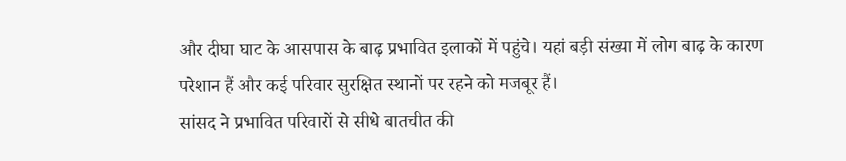और दीघा घाट के आसपास के बाढ़ प्रभावित इलाकों में पहुंचे। यहां बड़ी संख्या में लोग बाढ़ के कारण परेशान हैं और कई परिवार सुरक्षित स्थानों पर रहने को मजबूर हैं।
सांसद ने प्रभावित परिवारों से सीधे बातचीत की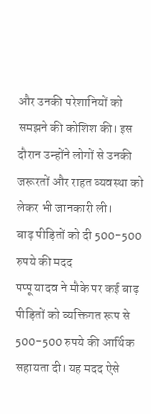और उनकी परेशानियों को समझने की कोशिश की। इस दौरान उन्होंने लोगों से उनकी जरूरतों और राहत व्यवस्था को लेकर भी जानकारी ली।
बाढ़ पीड़ितों को दी 500-500 रुपये की मदद
पप्पू यादव ने मौके पर कई बाढ़ पीड़ितों को व्यक्तिगत रूप से 500-500 रुपये की आर्थिक सहायता दी। यह मदद ऐसे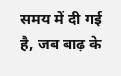समय में दी गई है, जब बाढ़ के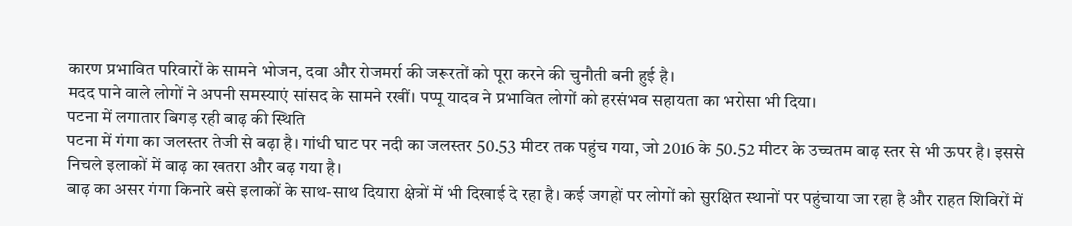कारण प्रभावित परिवारों के सामने भोजन, दवा और रोजमर्रा की जरूरतों को पूरा करने की चुनौती बनी हुई है।
मदद पाने वाले लोगों ने अपनी समस्याएं सांसद के सामने रखीं। पप्पू यादव ने प्रभावित लोगों को हरसंभव सहायता का भरोसा भी दिया।
पटना में लगातार बिगड़ रही बाढ़ की स्थिति
पटना में गंगा का जलस्तर तेजी से बढ़ा है। गांधी घाट पर नदी का जलस्तर 50.53 मीटर तक पहुंच गया, जो 2016 के 50.52 मीटर के उच्चतम बाढ़ स्तर से भी ऊपर है। इससे निचले इलाकों में बाढ़ का खतरा और बढ़ गया है।
बाढ़ का असर गंगा किनारे बसे इलाकों के साथ-साथ दियारा क्षेत्रों में भी दिखाई दे रहा है। कई जगहों पर लोगों को सुरक्षित स्थानों पर पहुंचाया जा रहा है और राहत शिविरों में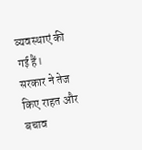व्यवस्थाएं की गई हैं।
सरकार ने तेज किए राहत और बचाव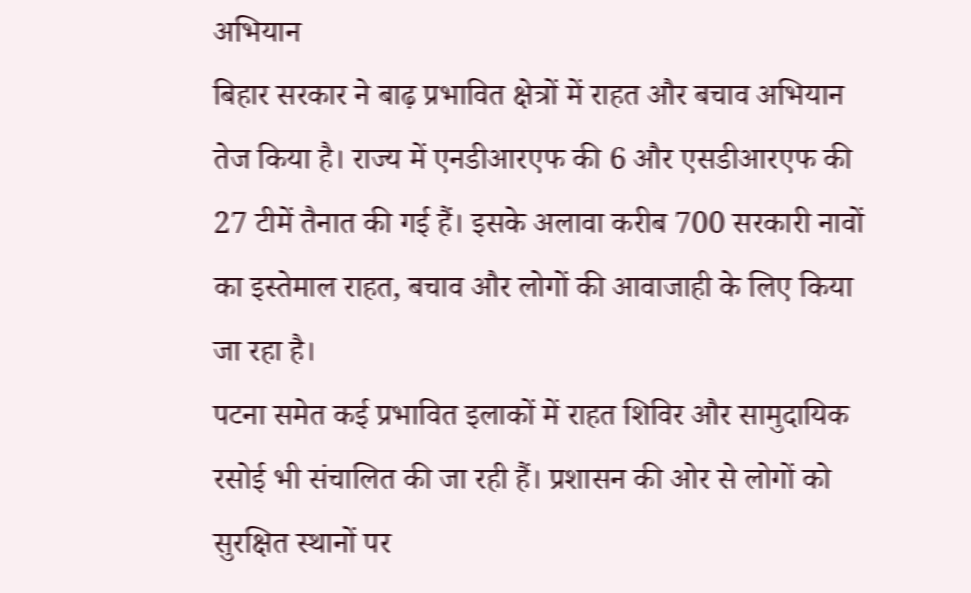अभियान
बिहार सरकार ने बाढ़ प्रभावित क्षेत्रों में राहत और बचाव अभियान तेज किया है। राज्य में एनडीआरएफ की 6 और एसडीआरएफ की 27 टीमें तैनात की गई हैं। इसके अलावा करीब 700 सरकारी नावों का इस्तेमाल राहत, बचाव और लोगों की आवाजाही के लिए किया जा रहा है।
पटना समेत कई प्रभावित इलाकों में राहत शिविर और सामुदायिक रसोई भी संचालित की जा रही हैं। प्रशासन की ओर से लोगों को सुरक्षित स्थानों पर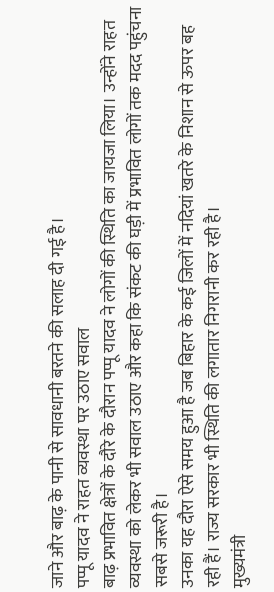जाने और बाढ़ के पानी से सावधानी बरतने की सलाह दी गई है।
पप्पू यादव ने राहत व्यवस्था पर उठाए सवाल
बाढ़ प्रभावित क्षेत्रों के दौरे के दौरान पप्पू यादव ने लोगों की स्थिति का जायजा लिया। उन्होंने राहत व्यवस्था को लेकर भी सवाल उठाए और कहा कि संकट की घड़ी में प्रभावित लोगों तक मदद पहुंचना सबसे जरूरी है।
उनका यह दौरा ऐसे समय हुआ है जब बिहार के कई जिलों में नदियां खतरे के निशान से ऊपर बह रही हैं। राज्य सरकार भी स्थिति की लगातार निगरानी कर रही है।
मुख्यमंत्री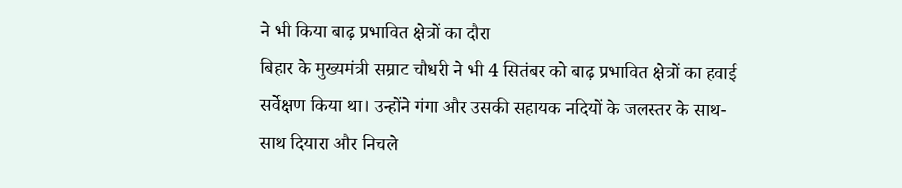ने भी किया बाढ़ प्रभावित क्षेत्रों का दौरा
बिहार के मुख्यमंत्री सम्राट चौधरी ने भी 4 सितंबर को बाढ़ प्रभावित क्षेत्रों का हवाई सर्वेक्षण किया था। उन्होंने गंगा और उसकी सहायक नदियों के जलस्तर के साथ-साथ दियारा और निचले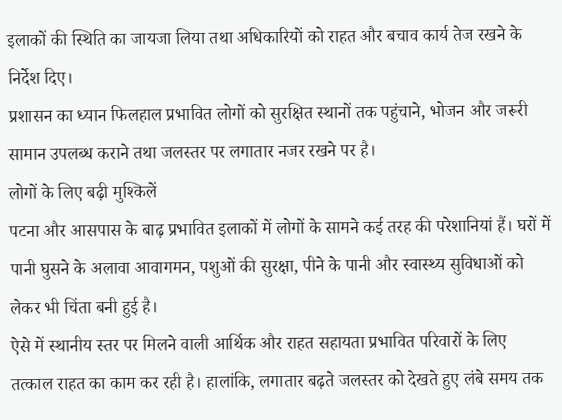इलाकों की स्थिति का जायजा लिया तथा अधिकारियों को राहत और बचाव कार्य तेज रखने के निर्देश दिए।
प्रशासन का ध्यान फिलहाल प्रभावित लोगों को सुरक्षित स्थानों तक पहुंचाने, भोजन और जरूरी सामान उपलब्ध कराने तथा जलस्तर पर लगातार नजर रखने पर है।
लोगों के लिए बढ़ी मुश्किलें
पटना और आसपास के बाढ़ प्रभावित इलाकों में लोगों के सामने कई तरह की परेशानियां हैं। घरों में पानी घुसने के अलावा आवागमन, पशुओं की सुरक्षा, पीने के पानी और स्वास्थ्य सुविधाओं को लेकर भी चिंता बनी हुई है।
ऐसे में स्थानीय स्तर पर मिलने वाली आर्थिक और राहत सहायता प्रभावित परिवारों के लिए तत्काल राहत का काम कर रही है। हालांकि, लगातार बढ़ते जलस्तर को देखते हुए लंबे समय तक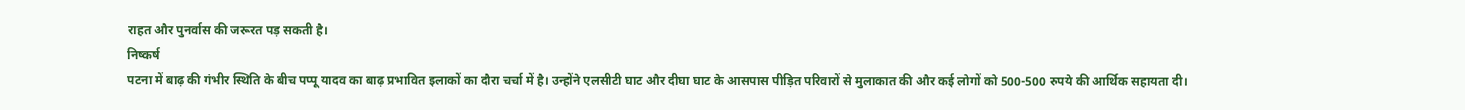राहत और पुनर्वास की जरूरत पड़ सकती है।
निष्कर्ष
पटना में बाढ़ की गंभीर स्थिति के बीच पप्पू यादव का बाढ़ प्रभावित इलाकों का दौरा चर्चा में है। उन्होंने एलसीटी घाट और दीघा घाट के आसपास पीड़ित परिवारों से मुलाकात की और कई लोगों को 500-500 रुपये की आर्थिक सहायता दी।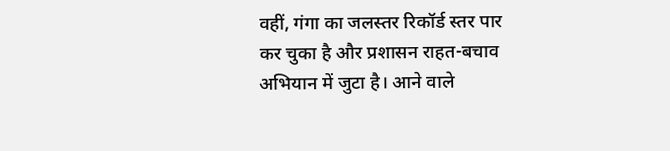वहीं, गंगा का जलस्तर रिकॉर्ड स्तर पार कर चुका है और प्रशासन राहत-बचाव अभियान में जुटा है। आने वाले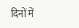दिनों में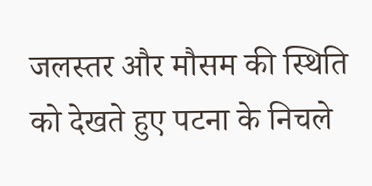जलस्तर और मौसम की स्थिति को देखते हुए पटना के निचले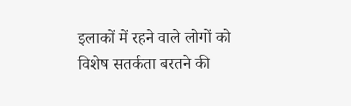इलाकों में रहने वाले लोगों को विशेष सतर्कता बरतने की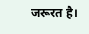जरूरत है।